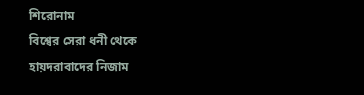শিরোনাম
বিশ্বের সেরা ধনী থেকে হায়দরাবাদের নিজাম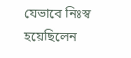যেভাবে নিঃস্ব হয়েছিলেন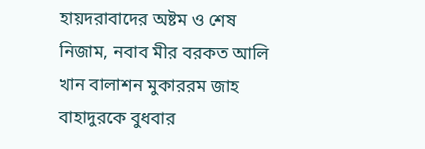হায়দরাবাদের অষ্টম ও শেষ নিজাম, নবাব মীর বরকত আলি খান বালাশন মুকাররম জাহ বাহাদুরকে বুধবার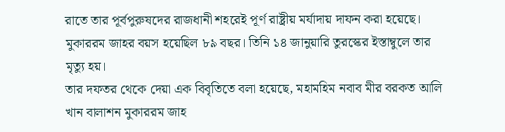রাতে তার পূর্বপুরুষদের রাজধানী শহরেই পূর্ণ রাষ্ট্রীয় মর্যাদায় দাফন করা হয়েছে।
মুকাররম জাহর বয়স হয়েছিল ৮৯ বছর। তিনি ১৪ জানুয়ারি তুরস্কের ইস্তাম্বুলে তার মৃত্যু হয়।
তার দফতর থেকে দেয়া এক বিবৃতিতে বলা হয়েছে, মহামহিম নবাব মীর বরকত আলি খান বালাশন মুকাররম জাহ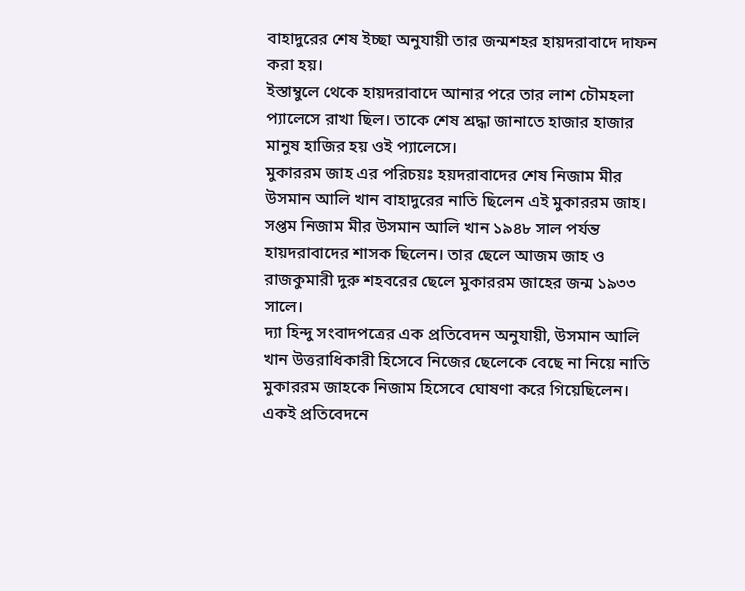বাহাদুরের শেষ ইচ্ছা অনুযায়ী তার জন্মশহর হায়দরাবাদে দাফন করা হয়।
ইস্তাম্বুলে থেকে হায়দরাবাদে আনার পরে তার লাশ চৌমহলা প্যালেসে রাখা ছিল। তাকে শেষ শ্রদ্ধা জানাতে হাজার হাজার মানুষ হাজির হয় ওই প্যালেসে।
মুকাররম জাহ এর পরিচয়ঃ হয়দরাবাদের শেষ নিজাম মীর উসমান আলি খান বাহাদুরের নাতি ছিলেন এই মুকাররম জাহ। সপ্তম নিজাম মীর উসমান আলি খান ১৯৪৮ সাল পর্যন্ত হায়দরাবাদের শাসক ছিলেন। তার ছেলে আজম জাহ ও রাজকুমারী দুরু শহবরের ছেলে মুকাররম জাহের জন্ম ১৯৩৩ সালে।
দ্যা হিন্দু সংবাদপত্রের এক প্রতিবেদন অনুযায়ী, উসমান আলি খান উত্তরাধিকারী হিসেবে নিজের ছেলেকে বেছে না নিয়ে নাতি মুকাররম জাহকে নিজাম হিসেবে ঘোষণা করে গিয়েছিলেন।
একই প্রতিবেদনে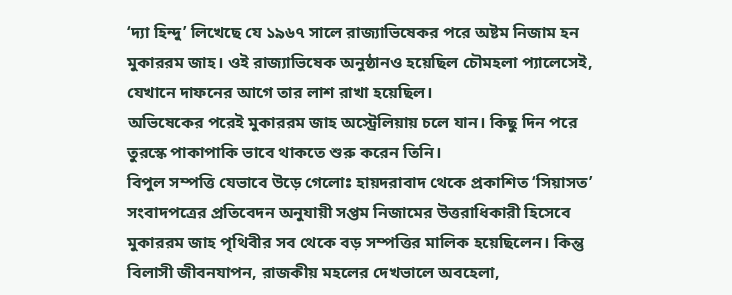‘দ্যা হিন্দু’ লিখেছে যে ১৯৬৭ সালে রাজ্যাভিষেকর পরে অষ্টম নিজাম হন মুকাররম জাহ। ওই রাজ্যাভিষেক অনুষ্ঠানও হয়েছিল চৌমহলা প্যালেসেই, যেখানে দাফনের আগে তার লাশ রাখা হয়েছিল।
অভিষেকের পরেই মুকাররম জাহ অস্ট্রেলিয়ায় চলে যান। কিছু দিন পরে তুরস্কে পাকাপাকি ভাবে থাকতে শুরু করেন তিনি।
বিপুল সম্পত্তি যেভাবে উড়ে গেলোঃ হায়দরাবাদ থেকে প্রকাশিত ‘সিয়াসত’ সংবাদপত্রের প্রতিবেদন অনুযায়ী সপ্তম নিজামের উত্তরাধিকারী হিসেবে মুকাররম জাহ পৃথিবীর সব থেকে বড় সম্পত্তির মালিক হয়েছিলেন। কিন্তু বিলাসী জীবনযাপন, রাজকীয় মহলের দেখভালে অবহেলা,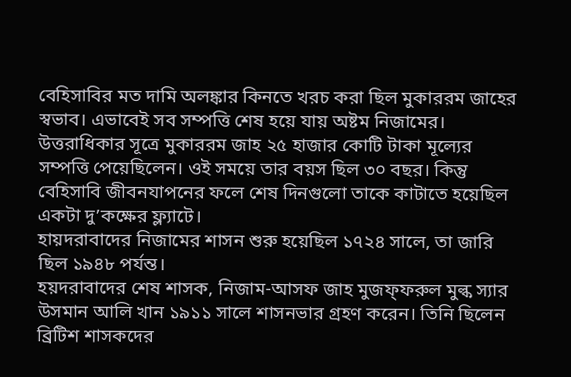বেহিসাবির মত দামি অলঙ্কার কিনতে খরচ করা ছিল মুকাররম জাহের স্বভাব। এভাবেই সব সম্পত্তি শেষ হয়ে যায় অষ্টম নিজামের।
উত্তরাধিকার সূত্রে মুকাররম জাহ ২৫ হাজার কোটি টাকা মূল্যের সম্পত্তি পেয়েছিলেন। ওই সময়ে তার বয়স ছিল ৩০ বছর। কিন্তু বেহিসাবি জীবনযাপনের ফলে শেষ দিনগুলো তাকে কাটাতে হয়েছিল একটা দু’কক্ষের ফ্ল্যাটে।
হায়দরাবাদের নিজামের শাসন শুরু হয়েছিল ১৭২৪ সালে, তা জারি ছিল ১৯৪৮ পর্যন্ত।
হয়দরাবাদের শেষ শাসক, নিজাম-আসফ জাহ মুজফ্ফরুল মুল্ক স্যার উসমান আলি খান ১৯১১ সালে শাসনভার গ্রহণ করেন। তিনি ছিলেন ব্রিটিশ শাসকদের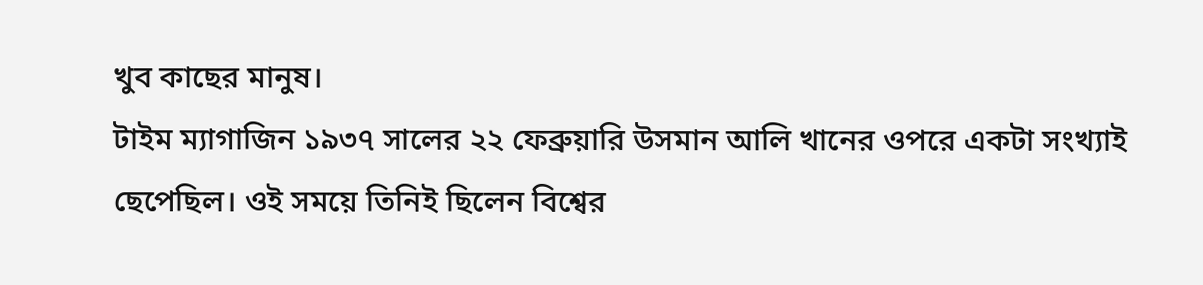খুব কাছের মানুষ।
টাইম ম্যাগাজিন ১৯৩৭ সালের ২২ ফেব্রুয়ারি উসমান আলি খানের ওপরে একটা সংখ্যাই ছেপেছিল। ওই সময়ে তিনিই ছিলেন বিশ্বের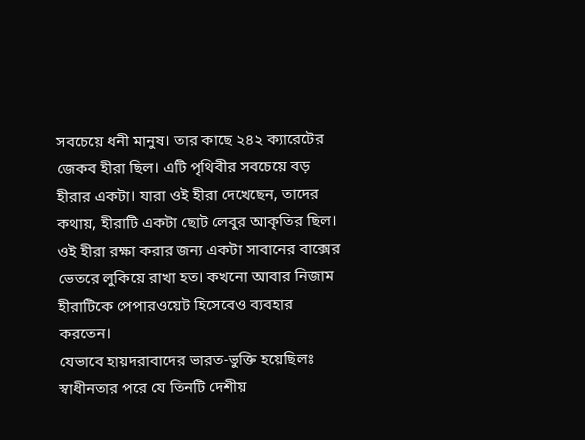সবচেয়ে ধনী মানুষ। তার কাছে ২৪২ ক্যারেটের জেকব হীরা ছিল। এটি পৃথিবীর সবচেয়ে বড় হীরার একটা। যারা ওই হীরা দেখেছেন, তাদের কথায়, হীরাটি একটা ছোট লেবুর আকৃতির ছিল।
ওই হীরা রক্ষা করার জন্য একটা সাবানের বাক্সের ভেতরে লুকিয়ে রাখা হত। কখনো আবার নিজাম হীরাটিকে পেপারওয়েট হিসেবেও ব্যবহার করতেন।
যেভাবে হায়দরাবাদের ভারত-ভুক্তি হয়েছিলঃ স্বাধীনতার পরে যে তিনটি দেশীয়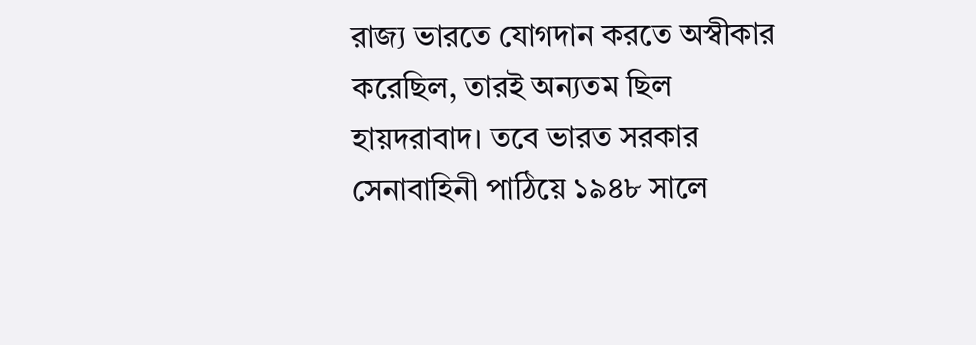রাজ্য ভারতে যোগদান করতে অস্বীকার করেছিল, তারই অন্যতম ছিল হায়দরাবাদ। তবে ভারত সরকার সেনাবাহিনী পাঠিয়ে ১৯৪৮ সালে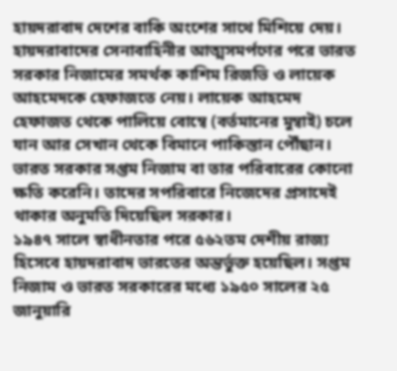হায়দরাবাদ দেশের বাকি অংশের সাথে মিশিয়ে দেয়।
হায়দরাবাদের সেনাবাহিনীর আত্মসমর্পণের পরে ভারত সরকার নিজামের সমর্থক কাশিম রিজভি ও লায়েক আহমেদকে হেফাজতে নেয়। লায়েক আহমেদ হেফাজত থেকে পালিয়ে বোম্বে (বর্তমানের মুম্বাই) চলে যান আর সেখান থেকে বিমানে পাকিস্তান পৌঁছান।
ভারত সরকার সপ্তম নিজাম বা তার পরিবারের কোনো ক্ষতি করেনি। তাদের সপরিবারে নিজেদের প্রসাদেই থাকার অনুমতি দিয়েছিল সরকার।
১৯৪৭ সালে স্বাধীনতার পরে ৫৬২তম দেশীয় রাজ্য হিসেবে হায়দরাবাদ ভারতের অন্তর্ভুক্ত হয়েছিল। সপ্তম নিজাম ও ভারত সরকারের মধ্যে ১৯৫০ সালের ২৫ জানুয়ারি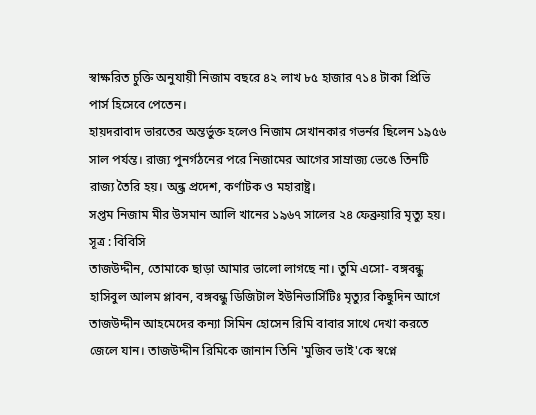স্বাক্ষরিত চুক্তি অনুযায়ী নিজাম বছরে ৪২ লাখ ৮৫ হাজার ৭১৪ টাকা প্রিভি পার্স হিসেবে পেতেন।
হায়দরাবাদ ভারতের অন্তর্ভুক্ত হলেও নিজাম সেখানকার গভর্নর ছিলেন ১৯৫৬ সাল পর্যন্ত। রাজ্য পুনর্গঠনের পরে নিজামের আগের সাম্রাজ্য ভেঙে তিনটি রাজ্য তৈরি হয়। অন্ধ্র প্রদেশ, কর্ণাটক ও মহারাষ্ট্র।
সপ্তম নিজাম মীর উসমান আলি খানের ১৯৬৭ সালের ২৪ ফেব্রুয়ারি মৃত্যু হয়।
সূত্র : বিবিসি
তাজউদ্দীন, তোমাকে ছাড়া আমার ভালো লাগছে না। তুমি এসো- বঙ্গবন্ধু
হাসিবুল আলম প্লাবন, বঙ্গবন্ধু ডিজিটাল ইউনিভার্সিটিঃ মৃত্যুর কিছুদিন আগে তাজউদ্দীন আহমেদের কন্যা সিমিন হোসেন রিমি বাবার সাথে দেখা করতে জেলে যান। তাজউদ্দীন রিমিকে জানান তিনি 'মুজিব ভাই'কে স্বপ্নে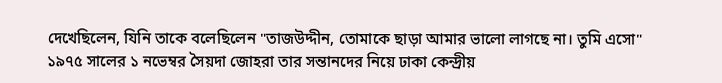দেখেছিলেন, যিনি তাকে বলেছিলেন "তাজউদ্দীন, তোমাকে ছাড়া আমার ভালো লাগছে না। তুমি এসো"
১৯৭৫ সালের ১ নভেম্বর সৈয়দা জোহরা তার সন্তানদের নিয়ে ঢাকা কেন্দ্রীয়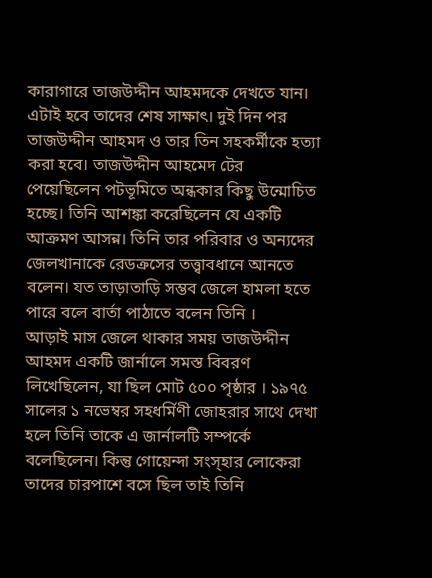কারাগারে তাজউদ্দীন আহমদকে দেখতে যান। এটাই হবে তাদের শেষ সাক্ষাৎ। দুই দিন পর তাজউদ্দীন আহমদ ও তার তিন সহকর্মীকে হত্যা করা হবে। তাজউদ্দীন আহমেদ টের পেয়েছিলেন পটভূমিতে অন্ধকার কিছু উন্মোচিত হচ্ছে। তিনি আশঙ্কা করেছিলেন যে একটি আক্রমণ আসন্ন। তিনি তার পরিবার ও অন্যদের জেলখানাকে রেডক্রসের তত্ত্বাবধানে আনতে বলেন। যত তাড়াতাড়ি সম্ভব জেলে হামলা হতে পারে বলে বার্তা পাঠাতে বলেন তিনি ।
আড়াই মাস জেলে থাকার সময় তাজউদ্দীন আহমদ একটি জার্নালে সমস্ত বিবরণ লিখেছিলেন, যা ছিল মোট ৫০০ পৃষ্ঠার । ১৯৭৫ সালের ১ নভেম্বর সহধর্মিণী জোহরার সাথে দেখা হলে তিনি তাকে এ জার্নালটি সম্পর্কে বলেছিলেন। কিন্তু গোয়েন্দা সংস্হার লোকেরা তাদের চারপাশে বসে ছিল তাই তিনি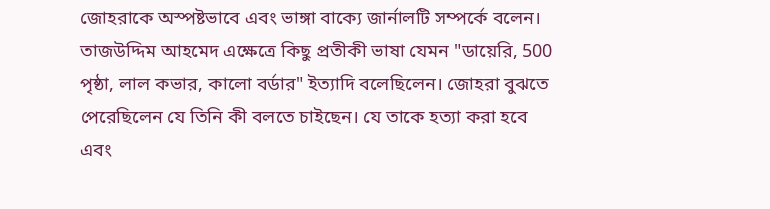জোহরাকে অস্পষ্টভাবে এবং ভাঙ্গা বাক্যে জার্নালটি সম্পর্কে বলেন। তাজউদ্দিম আহমেদ এক্ষেত্রে কিছু প্রতীকী ভাষা যেমন "ডায়েরি, 500 পৃষ্ঠা, লাল কভার, কালো বর্ডার" ইত্যাদি বলেছিলেন। জোহরা বুঝতে পেরেছিলেন যে তিনি কী বলতে চাইছেন। যে তাকে হত্যা করা হবে এবং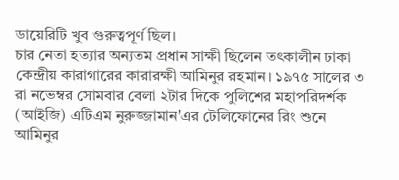ডায়েরিটি খুব গুরুত্বপূর্ণ ছিল।
চার নেতা হত্যার অন্যতম প্রধান সাক্ষী ছিলেন তৎকালীন ঢাকা কেন্দ্রীয় কারাগারের কারারক্ষী আমিনুর রহমান। ১৯৭৫ সালের ৩ রা নভেম্বর সোমবার বেলা ২টার দিকে পুলিশের মহাপরিদর্শক (আইজি) এটিএম নুরুজ্জামান'এর টেলিফোনের রিং শুনে আমিনুর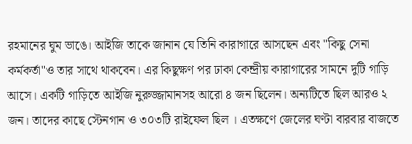রহমানের ঘুম ভাঙে। আইজি তাকে জানান যে তিনি কারাগারে আসছেন এবং "কিছু সেনা কর্মকর্তা"ও তার সাথে থাকবেন। এর কিছুক্ষণ পর ঢাকা কেন্দ্রীয় কারাগারের সামনে দুটি গাড়ি আসে। একটি গাড়িতে আইজি নুরুজ্জামানসহ আরো ৪ জন ছিলেন। অন্যটিতে ছিল আরও ২ জন। তাদের কাছে স্টেনগান ও ৩০৩টি রাইফেল ছিল । এতক্ষণে জেলের ঘণ্টা বারবার বাজতে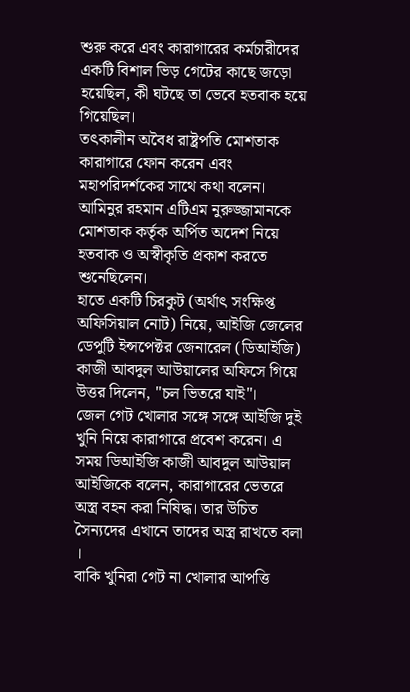শুরু করে এবং কারাগারের কর্মচারীদের একটি বিশাল ভিড় গেটের কাছে জড়ো হয়েছিল, কী ঘটছে তা ভেবে হতবাক হয়ে গিয়েছিল।
তৎকালীন অবৈধ রাষ্ট্রপতি মোশতাক কারাগারে ফোন করেন এবং মহাপরিদর্শকের সাথে কথা বলেন। আমিনুর রহমান এটিএম নুরুজ্জামানকে মোশতাক কর্তৃক অর্পিত অদেশ নিয়ে হতবাক ও অস্বীকৃতি প্রকাশ করতে শুনেছিলেন।
হাতে একটি চিরকুট (অর্থাৎ সংক্ষিপ্ত অফিসিয়াল নোট) নিয়ে, আইজি জেলের ডেপুটি ইন্সপেক্টর জেনারেল (ডিআইজি) কাজী আবদুল আউয়ালের অফিসে গিয়ে উত্তর দিলেন, "চল ভিতরে যাই"।
জেল গেট খোলার সঙ্গে সঙ্গে আইজি দুই খুনি নিয়ে কারাগারে প্রবেশ করেন। এ সময় ডিআইজি কাজী আবদুল আউয়াল আইজিকে বলেন, কারাগারের ভেতরে অস্ত্র বহন করা নিষিদ্ধ। তার উচিত সৈন্যদের এখানে তাদের অস্ত্র রাখতে বলা ।
বাকি খুনিরা গেট না খোলার আপত্তি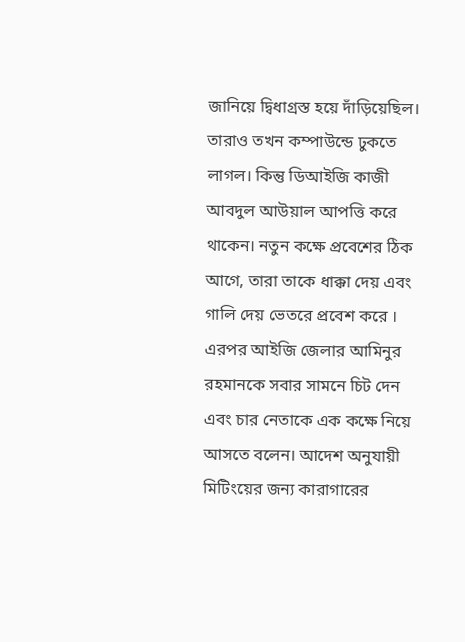জানিয়ে দ্বিধাগ্রস্ত হয়ে দাঁড়িয়েছিল। তারাও তখন কম্পাউন্ডে ঢুকতে লাগল। কিন্তু ডিআইজি কাজী আবদুল আউয়াল আপত্তি করে থাকেন। নতুন কক্ষে প্রবেশের ঠিক আগে, তারা তাকে ধাক্কা দেয় এবং গালি দেয় ভেতরে প্রবেশ করে ।
এরপর আইজি জেলার আমিনুর রহমানকে সবার সামনে চিট দেন এবং চার নেতাকে এক কক্ষে নিয়ে আসতে বলেন। আদেশ অনুযায়ী মিটিংয়ের জন্য কারাগারের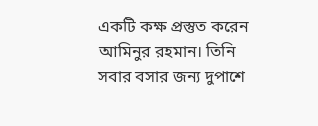একটি কক্ষ প্রস্তুত করেন আমিনুর রহমান। তিনি সবার বসার জন্য দুপাশে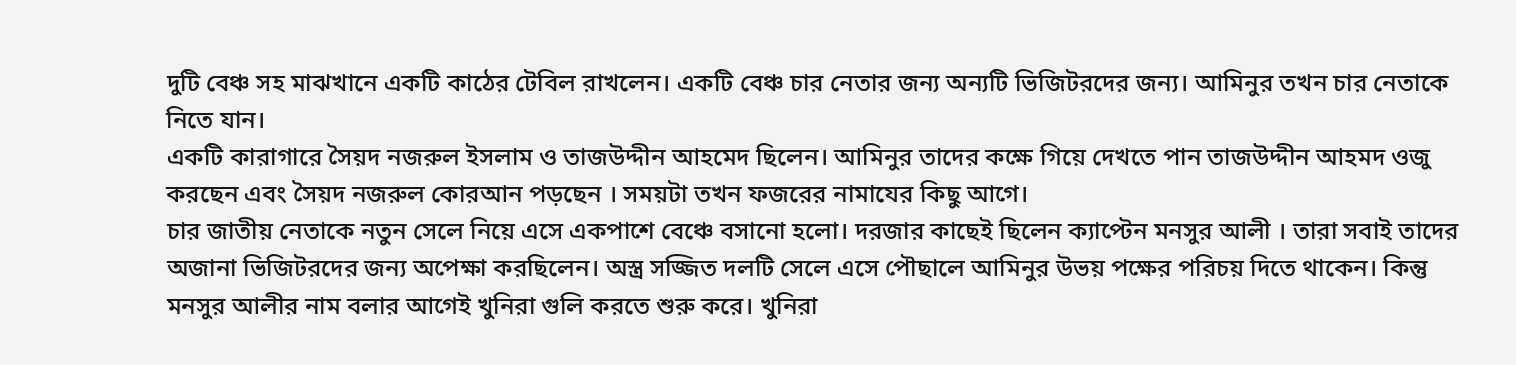দুটি বেঞ্চ সহ মাঝখানে একটি কাঠের টেবিল রাখলেন। একটি বেঞ্চ চার নেতার জন্য অন্যটি ভিজিটরদের জন্য। আমিনুর তখন চার নেতাকে নিতে যান।
একটি কারাগারে সৈয়দ নজরুল ইসলাম ও তাজউদ্দীন আহমেদ ছিলেন। আমিনুর তাদের কক্ষে গিয়ে দেখতে পান তাজউদ্দীন আহমদ ওজু করছেন এবং সৈয়দ নজরুল কোরআন পড়ছেন । সময়টা তখন ফজরের নামাযের কিছু আগে।
চার জাতীয় নেতাকে নতুন সেলে নিয়ে এসে একপাশে বেঞ্চে বসানো হলো। দরজার কাছেই ছিলেন ক্যাপ্টেন মনসুর আলী । তারা সবাই তাদের অজানা ভিজিটরদের জন্য অপেক্ষা করছিলেন। অস্ত্র সজ্জিত দলটি সেলে এসে পৌছালে আমিনুর উভয় পক্ষের পরিচয় দিতে থাকেন। কিন্তু মনসুর আলীর নাম বলার আগেই খুনিরা গুলি করতে শুরু করে। খুনিরা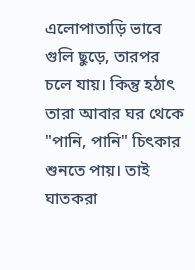এলোপাতাড়ি ভাবে গুলি ছুড়ে, তারপর চলে যায়। কিন্তু হঠাৎ তারা আবার ঘর থেকে "পানি, পানি" চিৎকার শুনতে পায়। তাই ঘাতকরা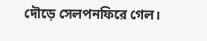দৌড়ে সেলপনফিরে গেল।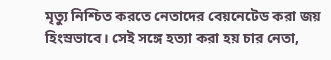মৃত্যু নিশ্চিত করতে নেতাদের বেয়নেটেড করা জয় হিংস্রভাবে। সেই সঙ্গে হত্যা করা হয় চার নেতা,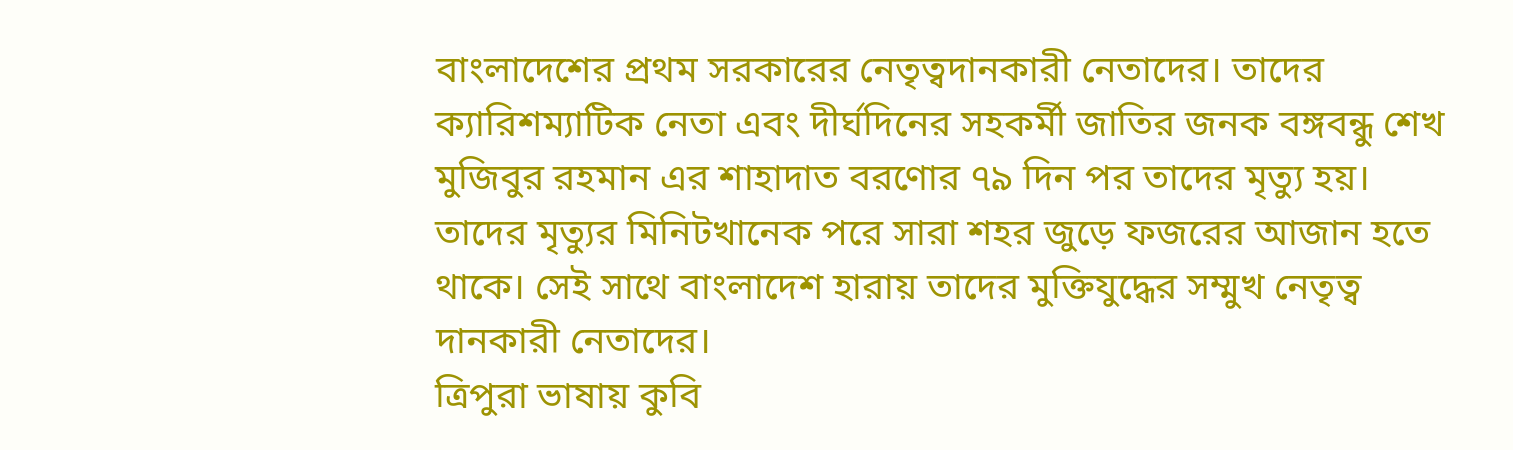বাংলাদেশের প্রথম সরকারের নেতৃত্বদানকারী নেতাদের। তাদের ক্যারিশম্যাটিক নেতা এবং দীর্ঘদিনের সহকর্মী জাতির জনক বঙ্গবন্ধু শেখ মুজিবুর রহমান এর শাহাদাত বরণোর ৭৯ দিন পর তাদের মৃত্যু হয়।
তাদের মৃত্যুর মিনিটখানেক পরে সারা শহর জুড়ে ফজরের আজান হতে থাকে। সেই সাথে বাংলাদেশ হারায় তাদের মুক্তিযুদ্ধের সম্মুখ নেতৃত্ব দানকারী নেতাদের।
ত্রিপুরা ভাষায় কুবি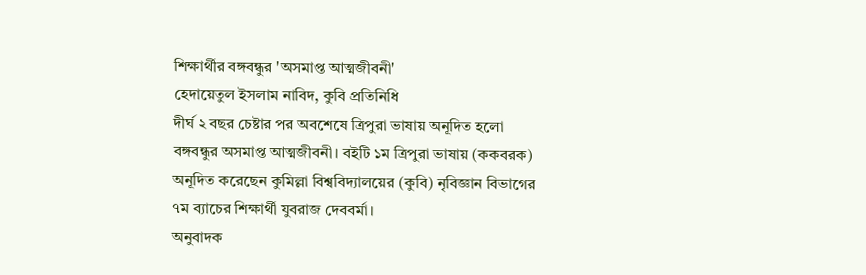শিক্ষার্থীর বঙ্গবন্ধুর 'অসমাপ্ত আত্মজীবনী'
হেদায়েতুল ইসলাম নাবিদ, কুবি প্রতিনিধি
দীর্ঘ ২ বছর চেষ্টার পর অবশেষে ত্রিপুরা ভাষায় অনূদিত হলো বঙ্গবন্ধুর অসমাপ্ত আত্মজীবনী। বইটি ১ম ত্রিপুরা ভাষায় (ককবরক) অনূদিত করেছেন কুমিল্লা বিশ্ববিদ্যালয়ের (কুবি) নৃবিজ্ঞান বিভাগের ৭ম ব্যাচের শিক্ষার্থী যুবরাজ দেববর্মা।
অনুবাদক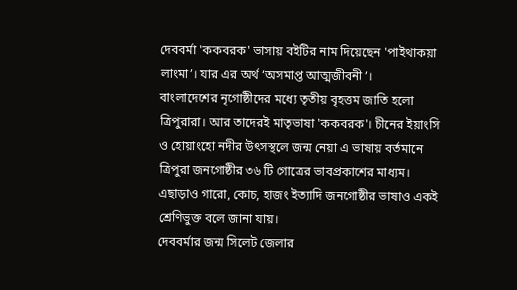দেববর্মা 'ককবরক' ভাসায় বইটির নাম দিয়েছেন 'পাইথাকয়া লাংমা’। যার এর অর্থ ‘অসমাপ্ত আত্মজীবনী’।
বাংলাদেশের নৃগোষ্ঠীদের মধ্যে তৃতীয় বৃহত্তম জাতি হলো ত্রিপুরারা। আর তাদেরই মাতৃভাষা 'ককবরক'। চীনের ইয়াংসি ও হোয়াংহো নদীর উৎসস্থলে জন্ম নেয়া এ ভাষায় বর্তমানে ত্রিপুরা জনগোষ্ঠীর ৩৬ টি গোত্রের ভাবপ্রকাশের মাধ্যম। এছাড়াও গারো, কোচ, হাজং ইত্যাদি জনগোষ্ঠীর ভাষাও একই শ্রেণিভুক্ত বলে জানা যায়।
দেববর্মার জন্ম সিলেট জেলার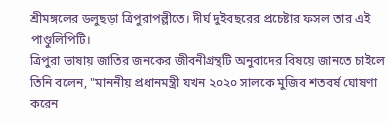শ্রীমঙ্গলের ডলুছড়া ত্রিপুরাপল্লীতে। দীর্ঘ দুইবছরের প্রচেষ্টার ফসল তার এই পাণ্ডুলিপিটি।
ত্রিপুরা ভাষায় জাতির জনকের জীবনীগ্রন্থটি অনুবাদের বিষয়ে জানতে চাইলে তিনি বলেন, "মাননীয় প্রধানমন্ত্রী যখন ২০২০ সালকে মুজিব শতবর্ষ ঘোষণা করেন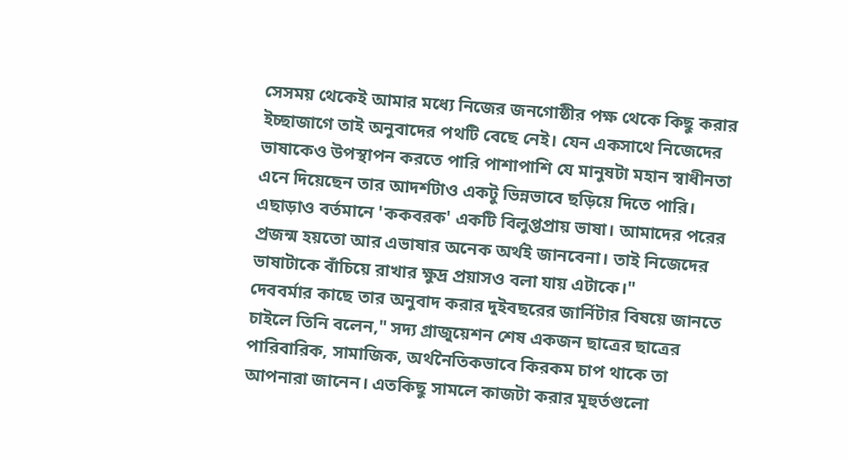সেসময় থেকেই আমার মধ্যে নিজের জনগোষ্ঠীর পক্ষ থেকে কিছু করার ইচ্ছাজাগে তাই অনুবাদের পথটি বেছে নেই। যেন একসাথে নিজেদের ভাষাকেও উপস্থাপন করতে পারি পাশাপাশি যে মানুষটা মহান স্বাধীনতা এনে দিয়েছেন তার আদর্শটাও একটু ভিন্নভাবে ছড়িয়ে দিতে পারি।
এছাড়াও বর্তমানে 'ককবরক' একটি বিলুপ্তপ্রায় ভাষা। আমাদের পরের প্রজন্ম হয়তো আর এভাষার অনেক অর্থই জানবেনা। তাই নিজেদের ভাষাটাকে বাঁচিয়ে রাখার ক্ষুদ্র প্রয়াসও বলা যায় এটাকে।"
দেববর্মার কাছে তার অনুবাদ করার দুইবছরের জার্নিটার বিষয়ে জানতে চাইলে তিনি বলেন," সদ্য গ্রাজুয়েশন শেষ একজন ছাত্রের ছাত্রের পারিবারিক, সামাজিক, অর্থনৈতিকভাবে কিরকম চাপ থাকে তা আপনারা জানেন। এতকিছু সামলে কাজটা করার মূহুর্তগুলো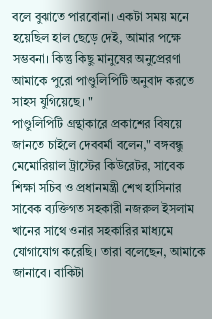বলে বুঝাতে পারবোনা। একটা সময় মনে হয়েছিল হাল ছেড়ে দেই, আমার পক্ষে সম্ভবনা। কিন্তু কিছু মানুষের অনুপ্রেরণা আমাকে পুরো পাণ্ডুলিপিটি অনুবাদ করতে সাহস যুগিয়েছে। "
পাণ্ডুলিপিটি গ্রন্থাকারে প্রকাশের বিষয়ে জানতে চাইলে দেববর্মা বলেন," বঙ্গবন্ধু মেমোরিয়াল ট্রাস্টের কিউরেটর, সাবেক শিক্ষা সচিব ও প্রধানমন্ত্রী শেখ হাসিনার সাবেক ব্যক্তিগত সহকারী নজরুল ইসলাম খানের সাথে ওনার সহকারির মাধ্যমে যোগাযোগ করেছি। তারা বলেছেন, আমাকে জানাবে। বাকিটা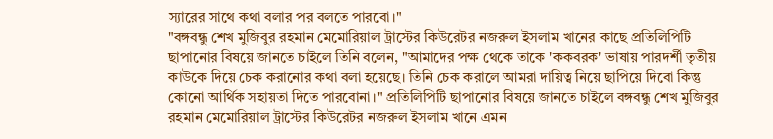স্যারের সাথে কথা বলার পর বলতে পারবো।"
"বঙ্গবন্ধু শেখ মুজিবুর রহমান মেমোরিয়াল ট্রাস্টের কিউরেটর নজরুল ইসলাম খানের কাছে প্রতিলিপিটি ছাপানোর বিষয়ে জানতে চাইলে তিনি বলেন, "আমাদের পক্ষ থেকে তাকে 'ককবরক' ভাষায় পারদর্শী তৃতীয় কাউকে দিয়ে চেক করানোর কথা বলা হয়েছে। তিনি চেক করালে আমরা দায়িত্ব নিয়ে ছাপিয়ে দিবো কিন্তু কোনো আর্থিক সহায়তা দিতে পারবোনা।" প্রতিলিপিটি ছাপানোর বিষয়ে জানতে চাইলে বঙ্গবন্ধু শেখ মুজিবুর রহমান মেমোরিয়াল ট্রাস্টের কিউরেটর নজরুল ইসলাম খানে এমন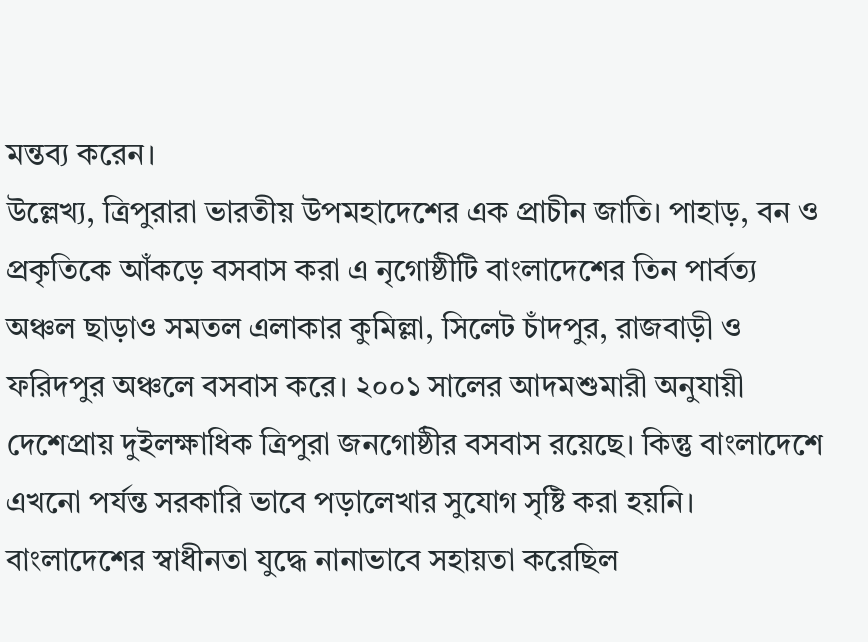মন্তব্য করেন।
উল্লেখ্য, ত্রিপুরারা ভারতীয় উপমহাদেশের এক প্রাচীন জাতি। পাহাড়, বন ও প্রকৃতিকে আঁকড়ে বসবাস করা এ নৃগোষ্ঠীটি বাংলাদেশের তিন পার্বত্য অঞ্চল ছাড়াও সমতল এলাকার কুমিল্লা, সিলেট চাঁদপুর, রাজবাড়ী ও ফরিদপুর অঞ্চলে বসবাস করে। ২০০১ সালের আদমশুমারী অনুযায়ী দেশেপ্রায় দুইলক্ষাধিক ত্রিপুরা জনগোষ্ঠীর বসবাস রয়েছে। কিন্তু বাংলাদেশে এখনো পর্যন্ত সরকারি ভাবে পড়ালেখার সুযোগ সৃষ্টি করা হয়নি। বাংলাদেশের স্বাধীনতা যুদ্ধে নানাভাবে সহায়তা করেছিল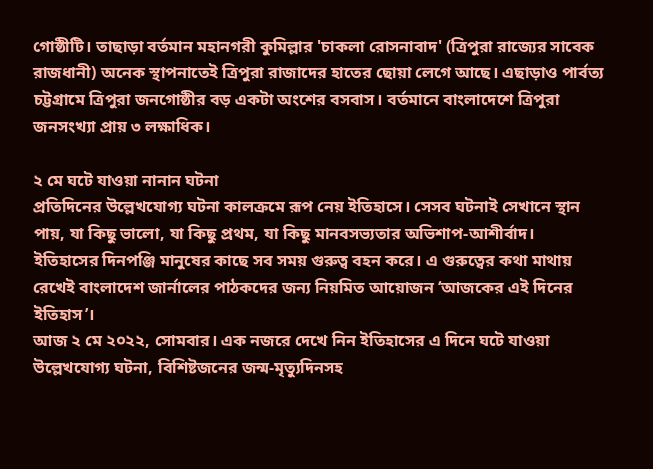গোষ্ঠীটি। তাছাড়া বর্তমান মহানগরী কুমিল্লার 'চাকলা রোসনাবাদ' (ত্রিপুরা রাজ্যের সাবেক রাজধানী) অনেক স্থাপনাতেই ত্রিপুরা রাজাদের হাতের ছোয়া লেগে আছে। এছাড়াও পার্বত্য চট্টগ্রামে ত্রিপুরা জনগোষ্ঠীর বড় একটা অংশের বসবাস। বর্তমানে বাংলাদেশে ত্রিপুরা জনসংখ্যা প্রায় ৩ লক্ষাধিক।

২ মে ঘটে যাওয়া নানান ঘটনা
প্রতিদিনের উল্লেখযোগ্য ঘটনা কালক্রমে রূপ নেয় ইতিহাসে। সেসব ঘটনাই সেখানে স্থান পায়, যা কিছু ভালো, যা কিছু প্রথম, যা কিছু মানবসভ্যতার অভিশাপ-আশীর্বাদ।
ইতিহাসের দিনপঞ্জি মানুষের কাছে সব সময় গুরুত্ব বহন করে। এ গুরুত্বের কথা মাথায় রেখেই বাংলাদেশ জার্নালের পাঠকদের জন্য নিয়মিত আয়োজন ‘আজকের এই দিনের ইতিহাস’।
আজ ২ মে ২০২২, সোমবার। এক নজরে দেখে নিন ইতিহাসের এ দিনে ঘটে যাওয়া উল্লেখযোগ্য ঘটনা, বিশিষ্টজনের জন্ম-মৃত্যুদিনসহ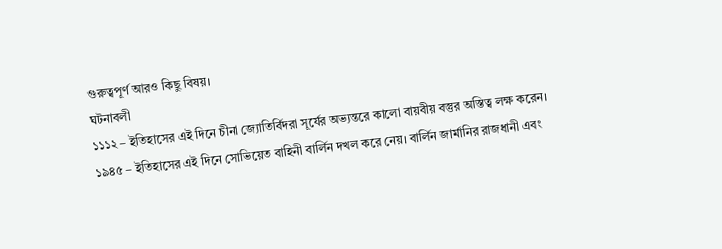গুরুত্বপূর্ণ আরও কিছু বিষয়।
ঘটনাবলী
১১১২ – ইতিহাসের এই দিনে চীনা জ্যোতির্বিদরা সূর্যের অভ্যন্তরে কালো বায়বীয় বস্তুর অস্তিত্ব লক্ষ করেন।
১৯৪৫ – ইতিহাসের এই দিনে সোভিয়েত বাহিনী বার্লিন দখল করে নেয়। বার্লিন জার্মানির রাজধানী এবং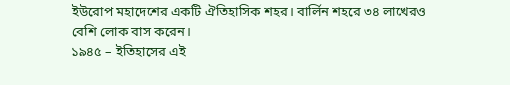ইউরোপ মহাদেশের একটি ঐতিহাসিক শহর। বার্লিন শহরে ৩৪ লাখেরও বেশি লোক বাস করেন।
১৯৪৫ – ইতিহাসের এই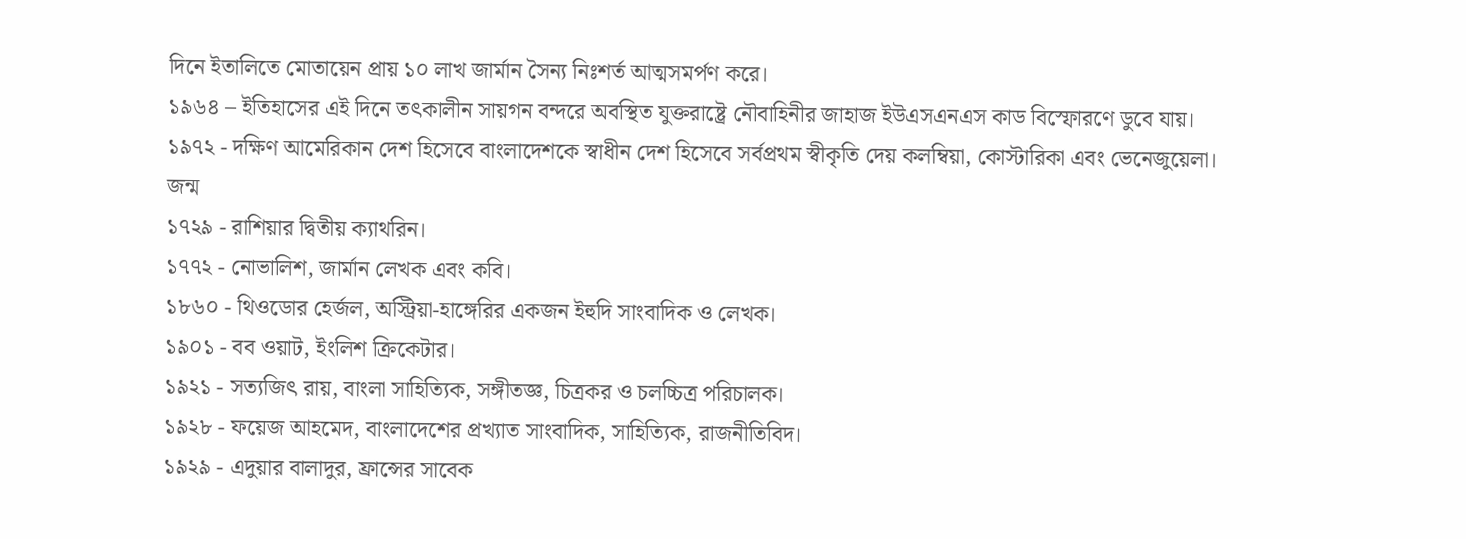দিনে ইতালিতে মোতায়েন প্রায় ১০ লাখ জার্মান সৈন্য নিঃশর্ত আত্মসমর্পণ করে।
১৯৬৪ – ইতিহাসের এই দিনে তৎকালীন সায়গন বন্দরে অবস্থিত যুক্তরাষ্ট্রে নৌবাহিনীর জাহাজ ইউএসএনএস কাড বিস্ফোরণে ডুবে যায়।
১৯৭২ - দক্ষিণ আমেরিকান দেশ হিসেবে বাংলাদেশকে স্বাধীন দেশ হিসেবে সর্বপ্রথম স্বীকৃতি দেয় কলম্বিয়া, কোস্টারিকা এবং ভেনেজুয়েলা।
জন্ম
১৭২৯ - রাশিয়ার দ্বিতীয় ক্যাথরিন।
১৭৭২ - নোভালিশ, জার্মান লেখক এবং কবি।
১৮৬০ - থিওডোর হের্জল, অস্ট্রিয়া-হাঙ্গেরির একজন ইহুদি সাংবাদিক ও লেখক।
১৯০১ - বব ওয়াট, ইংলিশ ক্রিকেটার।
১৯২১ - সত্যজিৎ রায়, বাংলা সাহিত্যিক, সঙ্গীতজ্ঞ, চিত্রকর ও চলচ্চিত্র পরিচালক।
১৯২৮ - ফয়েজ আহমেদ, বাংলাদেশের প্রখ্যাত সাংবাদিক, সাহিত্যিক, রাজনীতিবিদ।
১৯২৯ - এদুয়ার বালাদুর, ফ্রান্সের সাবেক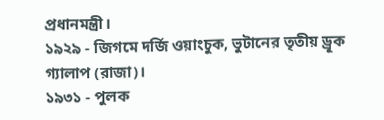প্রধানমন্ত্রী।
১৯২৯ - জিগমে দর্জি ওয়াংচুক, ভুটানের তৃতীয় ড্রূক গ্যালাপ (রাজা)।
১৯৩১ - পুলক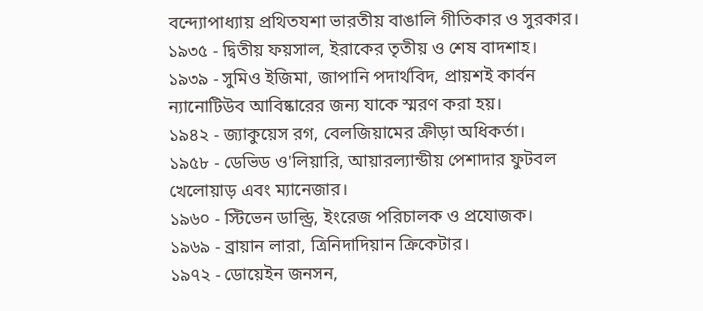বন্দ্যোপাধ্যায় প্রথিতযশা ভারতীয় বাঙালি গীতিকার ও সুরকার।
১৯৩৫ - দ্বিতীয় ফয়সাল, ইরাকের তৃতীয় ও শেষ বাদশাহ।
১৯৩৯ - সুমিও ইজিমা, জাপানি পদার্থবিদ, প্রায়শই কার্বন ন্যানোটিউব আবিষ্কারের জন্য যাকে স্মরণ করা হয়।
১৯৪২ - জ্যাকুয়েস রগ, বেলজিয়ামের ক্রীড়া অধিকর্তা।
১৯৫৮ - ডেভিড ও'লিয়ারি, আয়ারল্যান্ডীয় পেশাদার ফুটবল খেলোয়াড় এবং ম্যানেজার।
১৯৬০ - স্টিভেন ডাল্ড্রি, ইংরেজ পরিচালক ও প্রযোজক।
১৯৬৯ - ব্রায়ান লারা, ত্রিনিদাদিয়ান ক্রিকেটার।
১৯৭২ - ডোয়েইন জনসন,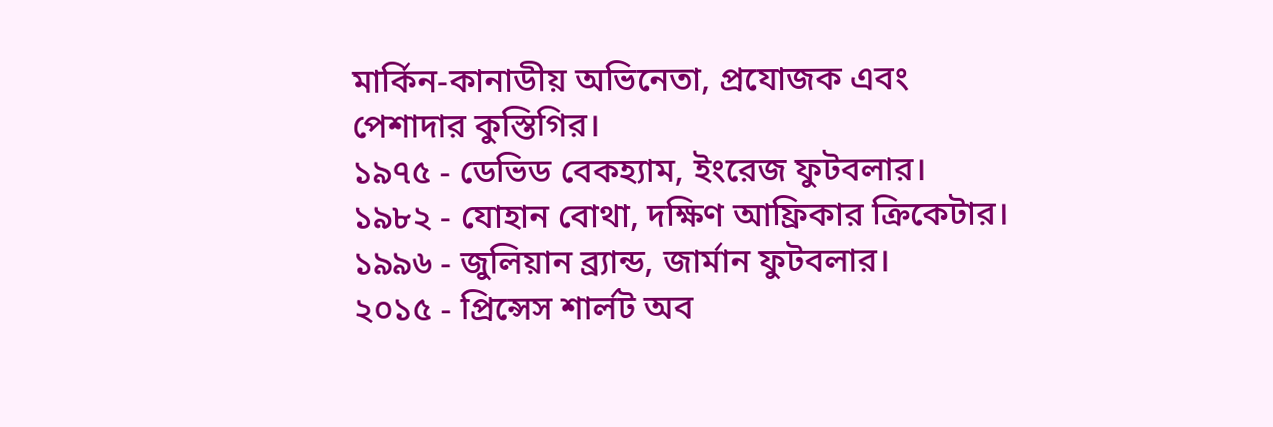মার্কিন-কানাডীয় অভিনেতা, প্রযোজক এবং পেশাদার কুস্তিগির।
১৯৭৫ - ডেভিড বেকহ্যাম, ইংরেজ ফুটবলার।
১৯৮২ - যোহান বোথা, দক্ষিণ আফ্রিকার ক্রিকেটার।
১৯৯৬ - জুলিয়ান ব্র্যান্ড, জার্মান ফুটবলার।
২০১৫ - প্রিন্সেস শার্লট অব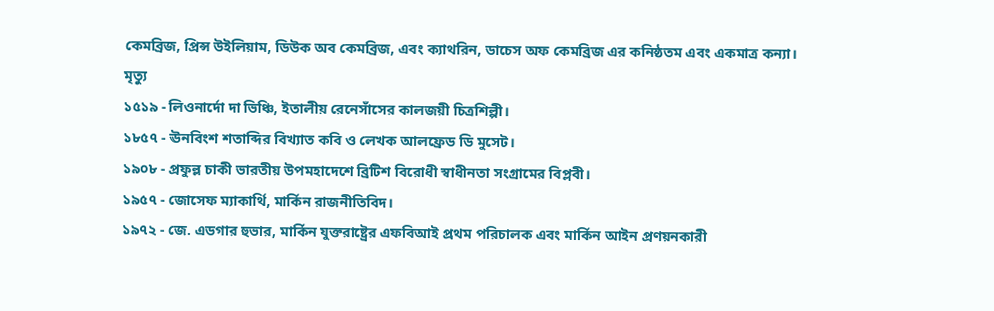কেমব্রিজ, প্রিন্স উইলিয়াম, ডিউক অব কেমব্রিজ, এবং ক্যাথরিন, ডাচেস অফ কেমব্রিজ এর কনিষ্ঠতম এবং একমাত্র কন্যা।
মৃত্যু
১৫১৯ - লিওনার্দো দা ভিঞ্চি, ইতালীয় রেনেসাঁসের কালজয়ী চিত্রশিল্পী।
১৮৫৭ - ঊনবিংশ শতাব্দির বিখ্যাত কবি ও লেখক আলফ্রেড ডি মুসেট।
১৯০৮ - প্রফুল্ল চাকী ভারতীয় উপমহাদেশে ব্রিটিশ বিরোধী স্বাধীনতা সংগ্রামের বিপ্লবী।
১৯৫৭ - জোসেফ ম্যাকার্থি, মার্কিন রাজনীতিবিদ।
১৯৭২ - জে. এডগার হুভার, মার্কিন যুক্তরাষ্ট্রের এফবিআই প্রথম পরিচালক এবং মার্কিন আইন প্রণয়নকারী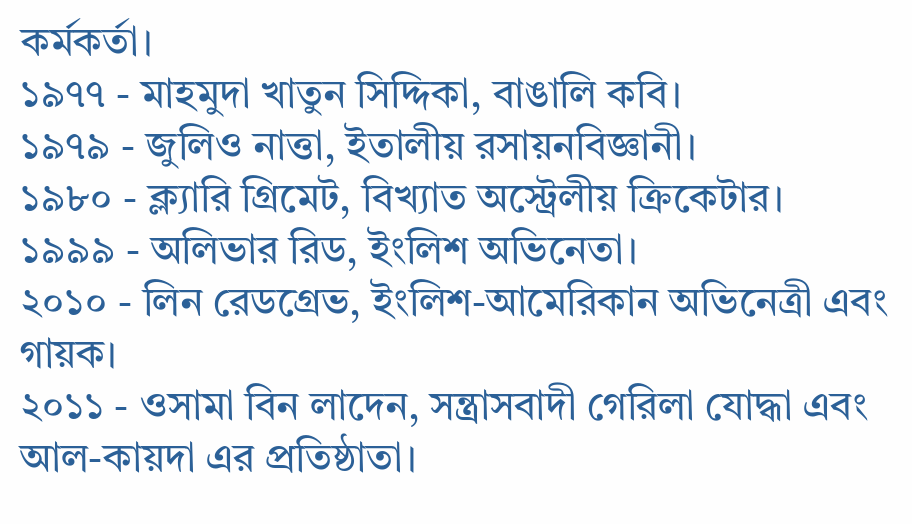কর্মকর্তা।
১৯৭৭ - মাহমুদা খাতুন সিদ্দিকা, বাঙালি কবি।
১৯৭৯ - জুলিও নাত্তা, ইতালীয় রসায়নবিজ্ঞানী।
১৯৮০ - ক্ল্যারি গ্রিমেট, বিখ্যাত অস্ট্রেলীয় ক্রিকেটার।
১৯৯৯ - অলিভার রিড, ইংলিশ অভিনেতা।
২০১০ - লিন রেডগ্রেভ, ইংলিশ-আমেরিকান অভিনেত্রী এবং গায়ক।
২০১১ - ওসামা বিন লাদেন, সন্ত্রাসবাদী গেরিলা যোদ্ধা এবং আল-কায়দা এর প্রতিষ্ঠাতা।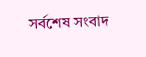সর্বশেষ সংবাদ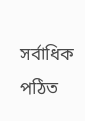সর্বাধিক পঠিত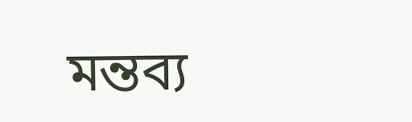মন্তব্য